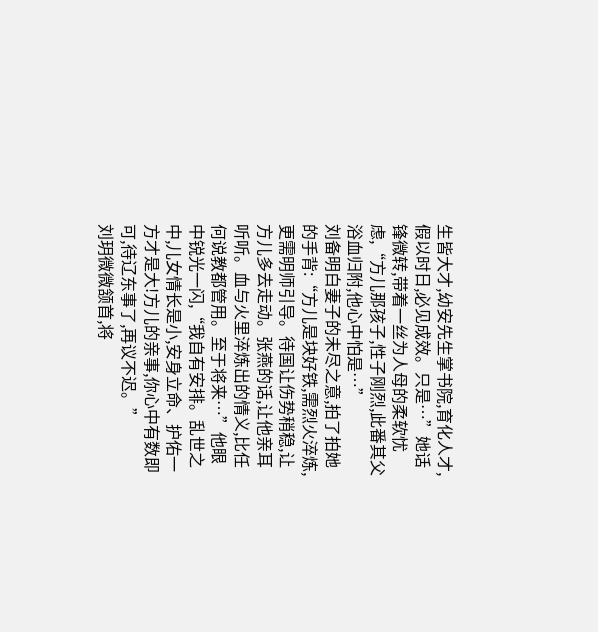生皆大才,幼安先生掌书院,育化人才,假以时日,必见成效。只是…”她话锋微转,带着一丝为人母的柔软忧虑,“方儿那孩子,性子刚烈,此番其父浴血归附,他心中怕是…”
刘备明白妻子的未尽之意,拍了拍她的手背:“方儿是块好铁,需烈火淬炼,更需明师引导。待国让伤势稍稳,让方儿多去走动。张燕的话,让他亲耳听听。血与火里淬炼出的情义,比任何说教都管用。至于将来…”他眼中锐光一闪,“我自有安排。乱世之中,儿女情长是小,安身立命、护佑一方才是大!方儿的亲事,你心中有数即可,待辽东事了,再议不迟。”
刘玥微微颔首,将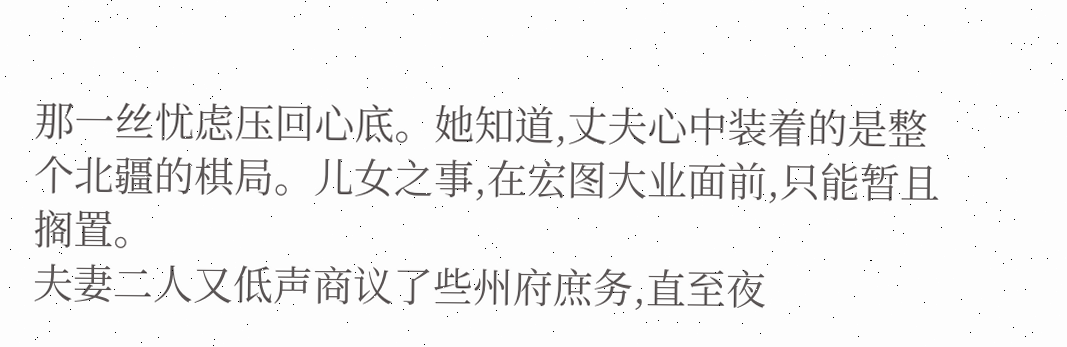那一丝忧虑压回心底。她知道,丈夫心中装着的是整个北疆的棋局。儿女之事,在宏图大业面前,只能暂且搁置。
夫妻二人又低声商议了些州府庶务,直至夜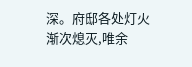深。府邸各处灯火渐次熄灭,唯余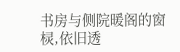书房与侧院暖阁的窗棂,依旧透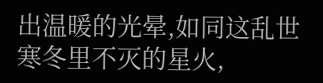出温暖的光晕,如同这乱世寒冬里不灭的星火,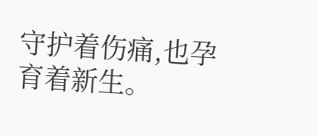守护着伤痛,也孕育着新生。